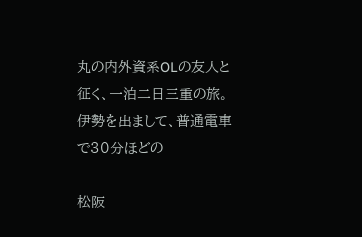丸の内外資系OLの友人と征く、一泊二日三重の旅。
伊勢を出まして、普通電車で30分ほどの

松阪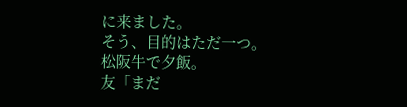に来ました。
そう、目的はただ一つ。
松阪牛で夕飯。
友「まだ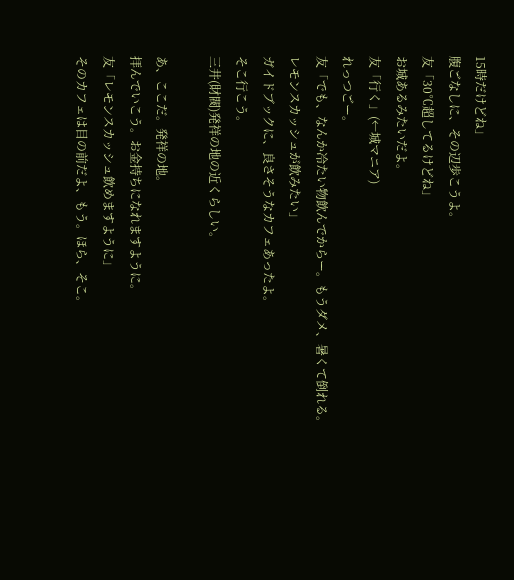15時だけどね」
腹ごなしに、その辺歩こうよ。
友「30℃超してるけどね」
お城あるみたいだよ。
友「行く」(←城マニア)
れっつごー。
友「でも、なんか冷たい物飲んでからー。もうダメ、暑くて倒れる。
レモンスカッシュが飲みたい」
ガイドブックに、良さそうなカフェあったよ。
そこ行こう。
三井(財閥)発祥の地の近くらしい。

あ、ここだ。発祥の地。
拝んでいこう。お金持ちになれますように。
友「レモンスカッシュ飲めますように」
そのカフェは目の前だよ、もう。ほら、そこ。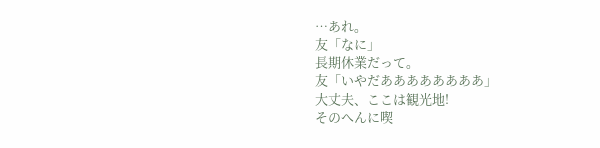…あれ。
友「なに」
長期休業だって。
友「いやだああああああああ」
大丈夫、ここは観光地!
そのへんに喫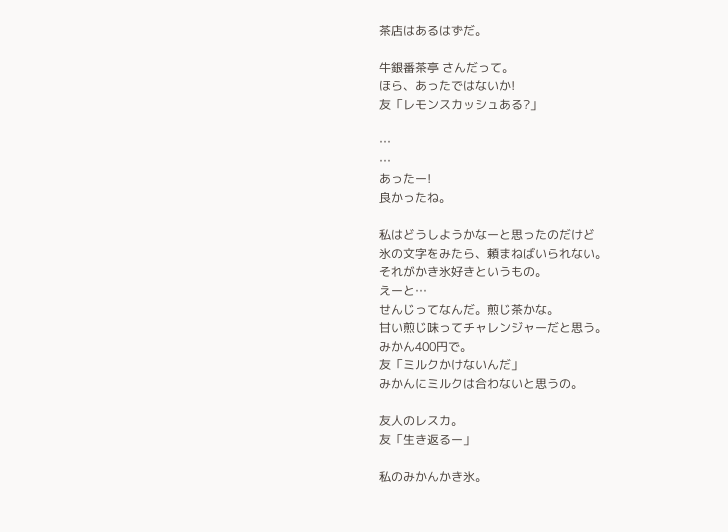茶店はあるはずだ。

牛銀番茶亭 さんだって。
ほら、あったではないか!
友「レモンスカッシュある?」

…
…
あったー!
良かったね。

私はどうしようかなーと思ったのだけど
氷の文字をみたら、頼まねばいられない。
それがかき氷好きというもの。
えーと…
せんじってなんだ。煎じ茶かな。
甘い煎じ味ってチャレンジャーだと思う。
みかん400円で。
友「ミルクかけないんだ」
みかんにミルクは合わないと思うの。

友人のレスカ。
友「生き返るー」

私のみかんかき氷。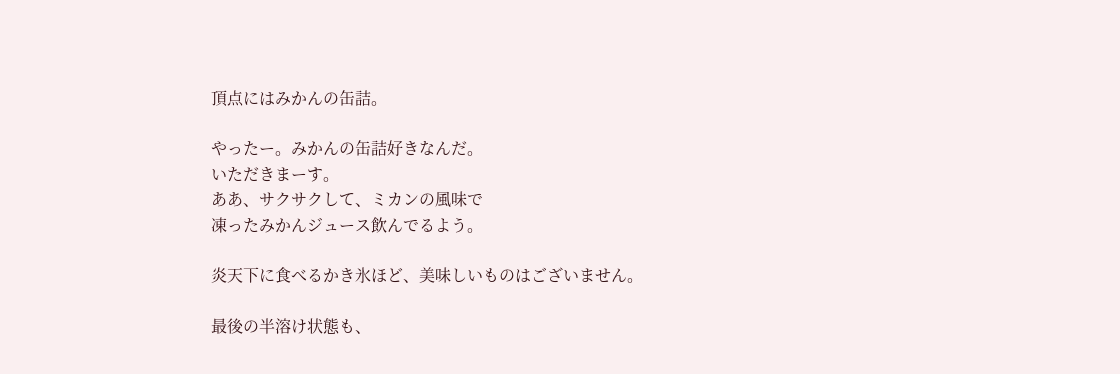頂点にはみかんの缶詰。

やったー。みかんの缶詰好きなんだ。
いただきまーす。
ああ、サクサクして、ミカンの風味で
凍ったみかんジュース飲んでるよう。

炎天下に食べるかき氷ほど、美味しいものはございません。

最後の半溶け状態も、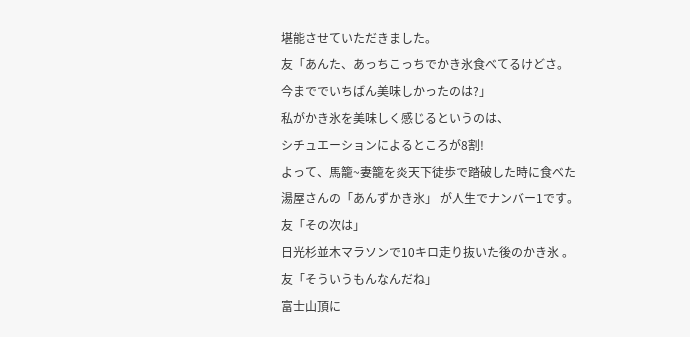堪能させていただきました。
友「あんた、あっちこっちでかき氷食べてるけどさ。
今まででいちばん美味しかったのは?」
私がかき氷を美味しく感じるというのは、
シチュエーションによるところが8割!
よって、馬籠~妻籠を炎天下徒歩で踏破した時に食べた
湯屋さんの「あんずかき氷」 が人生でナンバー1です。
友「その次は」
日光杉並木マラソンで10キロ走り抜いた後のかき氷 。
友「そういうもんなんだね」
富士山頂に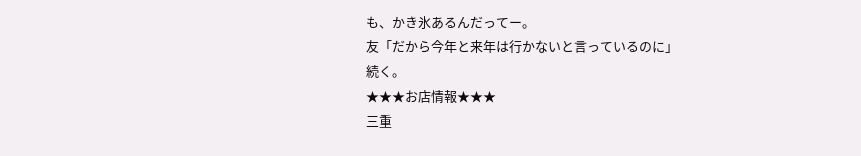も、かき氷あるんだってー。
友「だから今年と来年は行かないと言っているのに」
続く。
★★★お店情報★★★
三重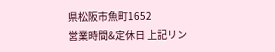県松阪市魚町1652
営業時間&定休日 上記リン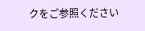クをご参照ください